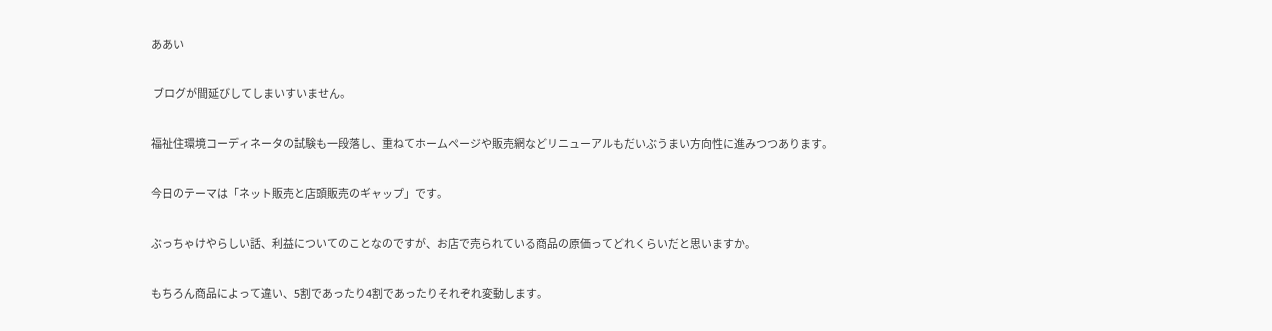ああい

 ブログが間延びしてしまいすいません。

福祉住環境コーディネータの試験も一段落し、重ねてホームページや販売網などリニューアルもだいぶうまい方向性に進みつつあります。

今日のテーマは「ネット販売と店頭販売のギャップ」です。

ぶっちゃけやらしい話、利益についてのことなのですが、お店で売られている商品の原価ってどれくらいだと思いますか。

もちろん商品によって違い、5割であったり4割であったりそれぞれ変動します。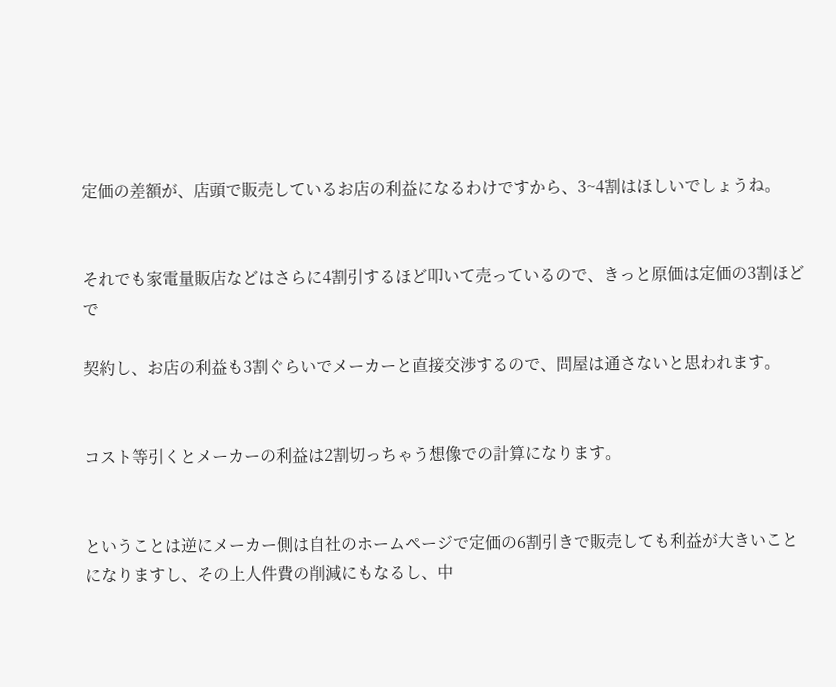定価の差額が、店頭で販売しているお店の利益になるわけですから、3~4割はほしいでしょうね。


それでも家電量販店などはさらに4割引するほど叩いて売っているので、きっと原価は定価の3割ほどで

契約し、お店の利益も3割ぐらいでメーカーと直接交渉するので、問屋は通さないと思われます。


コスト等引くとメーカーの利益は2割切っちゃう想像での計算になります。


ということは逆にメーカー側は自社のホームページで定価の6割引きで販売しても利益が大きいことになりますし、その上人件費の削減にもなるし、中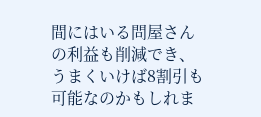間にはいる問屋さんの利益も削減でき、うまくいけば8割引も可能なのかもしれま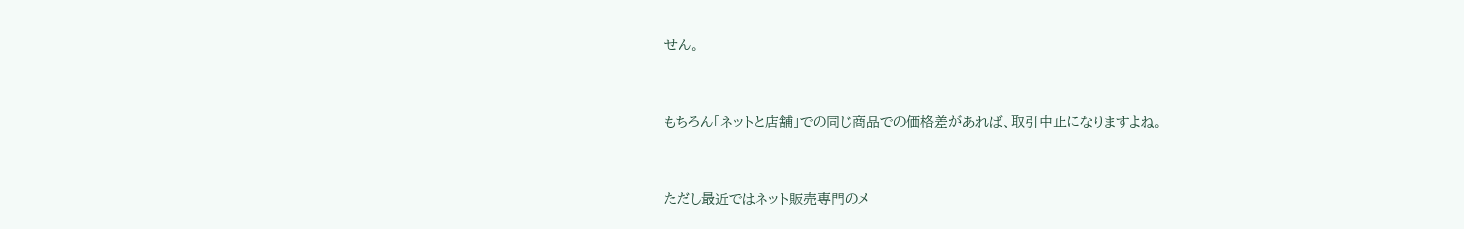せん。


もちろん「ネットと店舗」での同じ商品での価格差があれば、取引中止になりますよね。


ただし最近ではネット販売専門のメ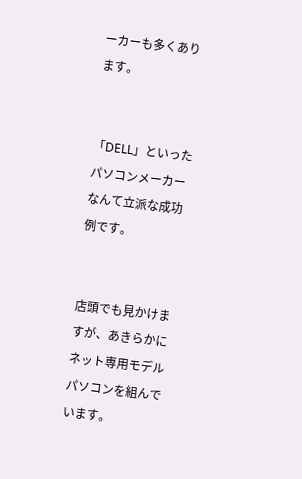ーカーも多くあります。


「DELL」といったパソコンメーカーなんて立派な成功例です。


店頭でも見かけますが、あきらかにネット専用モデルパソコンを組んでいます。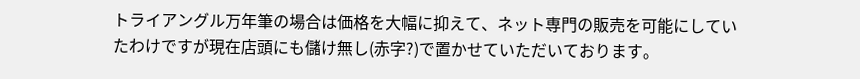トライアングル万年筆の場合は価格を大幅に抑えて、ネット専門の販売を可能にしていたわけですが現在店頭にも儲け無し(赤字?)で置かせていただいております。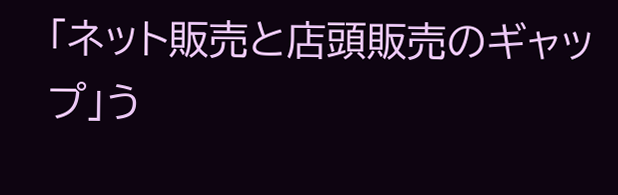「ネット販売と店頭販売のギャップ」う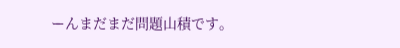ーんまだまだ問題山積です。